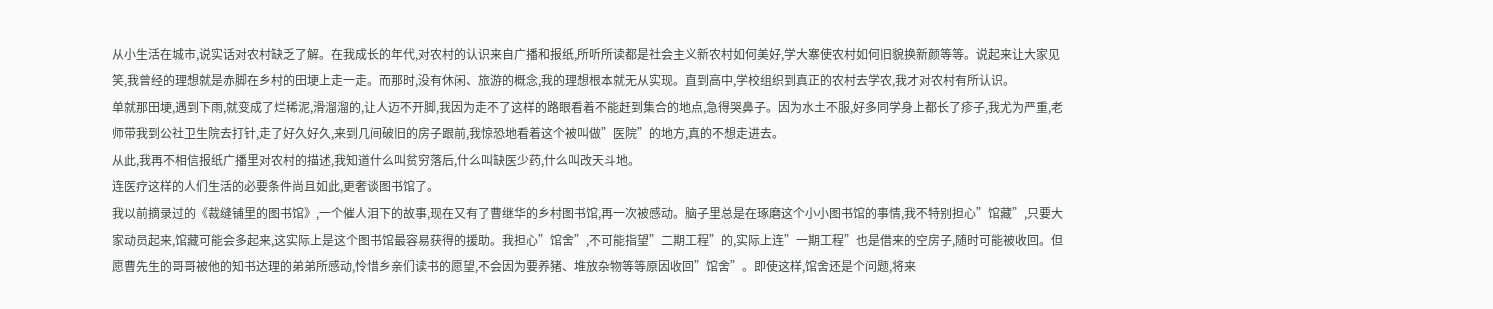从小生活在城市,说实话对农村缺乏了解。在我成长的年代,对农村的认识来自广播和报纸,所听所读都是社会主义新农村如何美好,学大寨使农村如何旧貌换新颜等等。说起来让大家见笑,我曾经的理想就是赤脚在乡村的田埂上走一走。而那时,没有休闲、旅游的概念,我的理想根本就无从实现。直到高中,学校组织到真正的农村去学农,我才对农村有所认识。
单就那田埂,遇到下雨,就变成了烂稀泥,滑溜溜的,让人迈不开脚,我因为走不了这样的路眼看着不能赶到集合的地点,急得哭鼻子。因为水土不服,好多同学身上都长了疹子,我尤为严重,老师带我到公社卫生院去打针,走了好久好久,来到几间破旧的房子跟前,我惊恐地看着这个被叫做”医院”的地方,真的不想走进去。
从此,我再不相信报纸广播里对农村的描述,我知道什么叫贫穷落后,什么叫缺医少药,什么叫改天斗地。
连医疗这样的人们生活的必要条件尚且如此,更奢谈图书馆了。
我以前摘录过的《裁缝铺里的图书馆》,一个催人泪下的故事,现在又有了曹继华的乡村图书馆,再一次被感动。脑子里总是在琢磨这个小小图书馆的事情,我不特别担心”馆藏”,只要大家动员起来,馆藏可能会多起来,这实际上是这个图书馆最容易获得的援助。我担心”馆舍”,不可能指望”二期工程”的,实际上连”一期工程”也是借来的空房子,随时可能被收回。但愿曹先生的哥哥被他的知书达理的弟弟所感动,怜惜乡亲们读书的愿望,不会因为要养猪、堆放杂物等等原因收回”馆舍”。即使这样,馆舍还是个问题,将来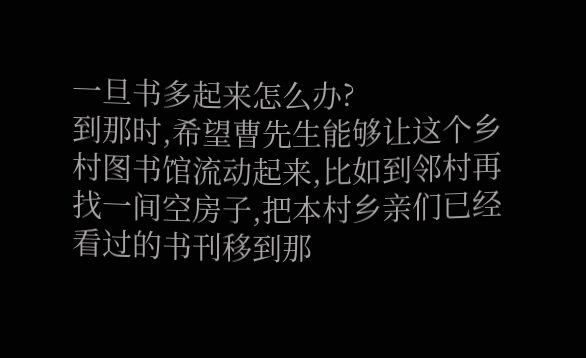一旦书多起来怎么办?
到那时,希望曹先生能够让这个乡村图书馆流动起来,比如到邻村再找一间空房子,把本村乡亲们已经看过的书刊移到那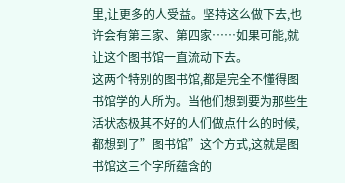里,让更多的人受益。坚持这么做下去,也许会有第三家、第四家……如果可能,就让这个图书馆一直流动下去。
这两个特别的图书馆,都是完全不懂得图书馆学的人所为。当他们想到要为那些生活状态极其不好的人们做点什么的时候,都想到了”图书馆”这个方式,这就是图书馆这三个字所蕴含的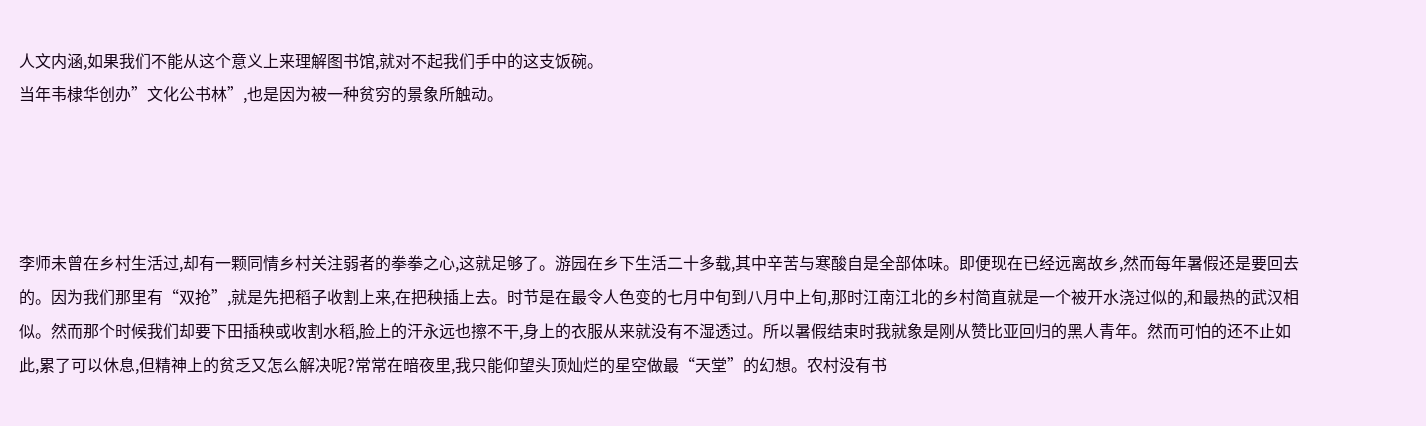人文内涵,如果我们不能从这个意义上来理解图书馆,就对不起我们手中的这支饭碗。
当年韦棣华创办”文化公书林”,也是因为被一种贫穷的景象所触动。




李师未曾在乡村生活过,却有一颗同情乡村关注弱者的拳拳之心,这就足够了。游园在乡下生活二十多载,其中辛苦与寒酸自是全部体味。即便现在已经远离故乡,然而每年暑假还是要回去的。因为我们那里有“双抢”,就是先把稻子收割上来,在把秧插上去。时节是在最令人色变的七月中旬到八月中上旬,那时江南江北的乡村简直就是一个被开水浇过似的,和最热的武汉相似。然而那个时候我们却要下田插秧或收割水稻,脸上的汗永远也擦不干,身上的衣服从来就没有不湿透过。所以暑假结束时我就象是刚从赞比亚回归的黑人青年。然而可怕的还不止如此,累了可以休息,但精神上的贫乏又怎么解决呢?常常在暗夜里,我只能仰望头顶灿烂的星空做最“天堂”的幻想。农村没有书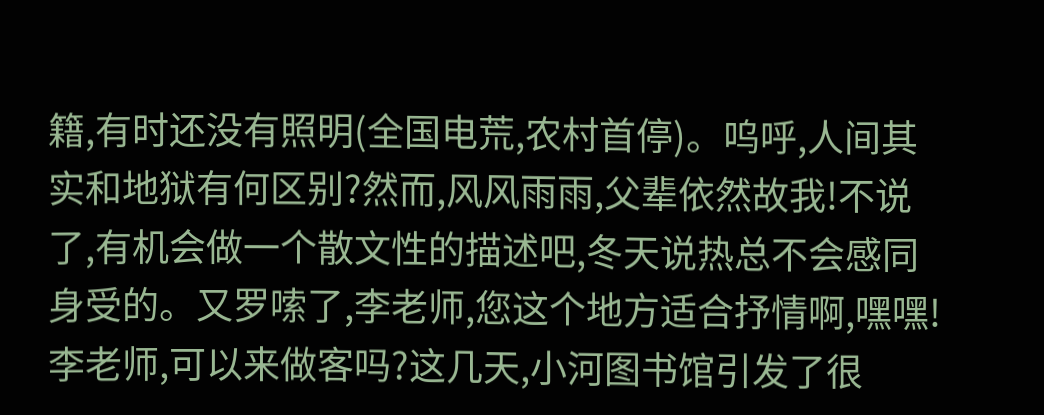籍,有时还没有照明(全国电荒,农村首停)。呜呼,人间其实和地狱有何区别?然而,风风雨雨,父辈依然故我!不说了,有机会做一个散文性的描述吧,冬天说热总不会感同身受的。又罗嗦了,李老师,您这个地方适合抒情啊,嘿嘿!
李老师,可以来做客吗?这几天,小河图书馆引发了很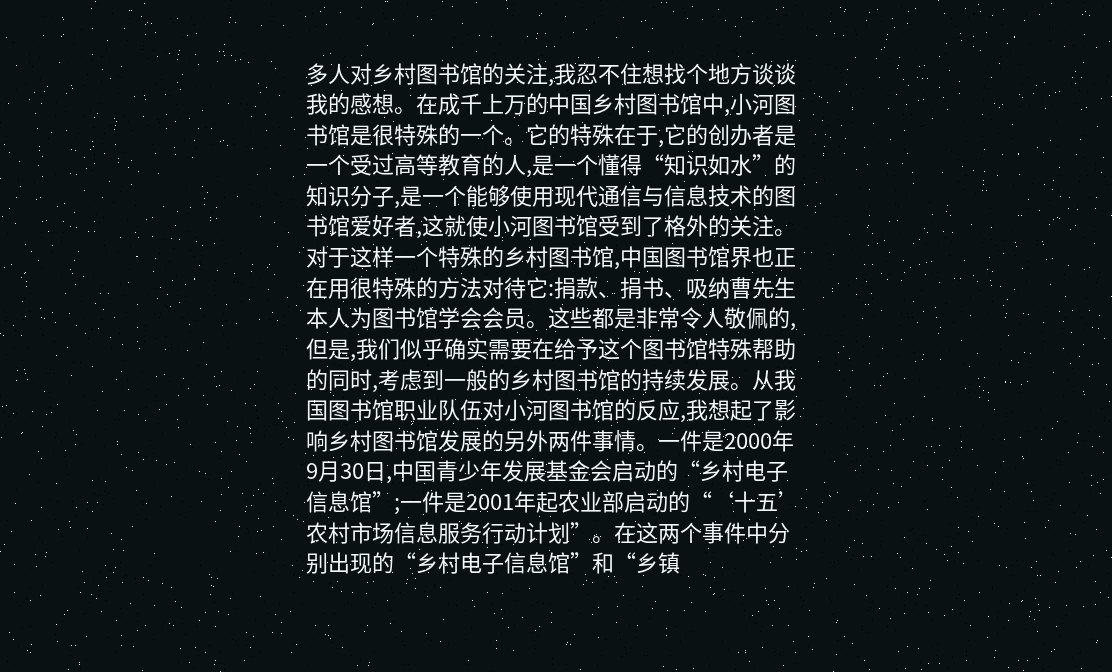多人对乡村图书馆的关注,我忍不住想找个地方谈谈我的感想。在成千上万的中国乡村图书馆中,小河图书馆是很特殊的一个。它的特殊在于,它的创办者是一个受过高等教育的人,是一个懂得“知识如水”的知识分子,是一个能够使用现代通信与信息技术的图书馆爱好者,这就使小河图书馆受到了格外的关注。对于这样一个特殊的乡村图书馆,中国图书馆界也正在用很特殊的方法对待它:捐款、捐书、吸纳曹先生本人为图书馆学会会员。这些都是非常令人敬佩的,但是,我们似乎确实需要在给予这个图书馆特殊帮助的同时,考虑到一般的乡村图书馆的持续发展。从我国图书馆职业队伍对小河图书馆的反应,我想起了影响乡村图书馆发展的另外两件事情。一件是2000年9月30日,中国青少年发展基金会启动的“乡村电子信息馆”;一件是2001年起农业部启动的“‘十五’农村市场信息服务行动计划”。在这两个事件中分别出现的“乡村电子信息馆”和“乡镇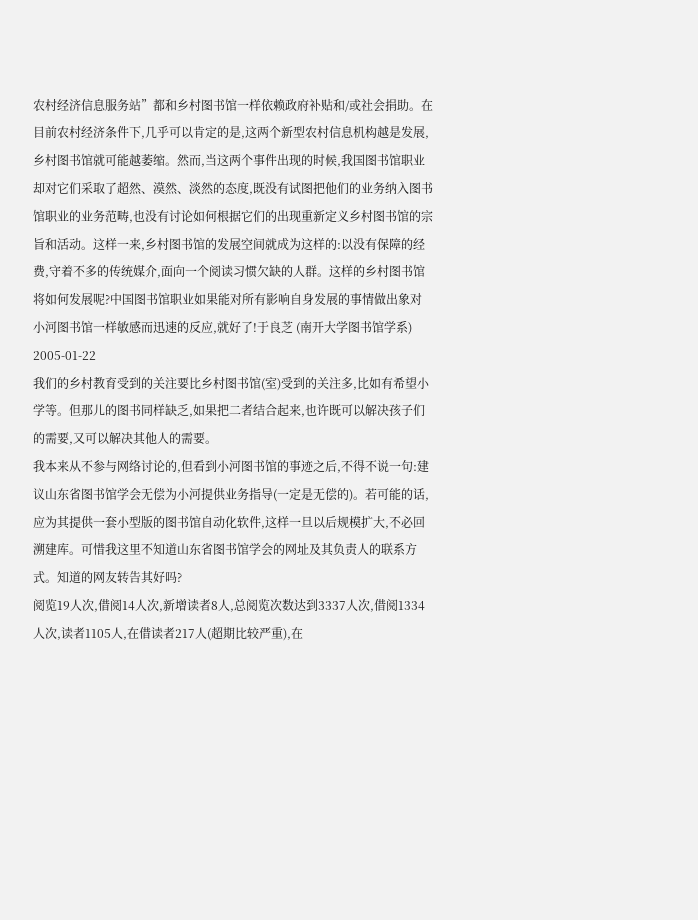农村经济信息服务站”都和乡村图书馆一样依赖政府补贴和/或社会捐助。在目前农村经济条件下,几乎可以肯定的是,这两个新型农村信息机构越是发展,乡村图书馆就可能越萎缩。然而,当这两个事件出现的时候,我国图书馆职业却对它们采取了超然、漠然、淡然的态度,既没有试图把他们的业务纳入图书馆职业的业务范畴,也没有讨论如何根据它们的出现重新定义乡村图书馆的宗旨和活动。这样一来,乡村图书馆的发展空间就成为这样的:以没有保障的经费,守着不多的传统媒介,面向一个阅读习惯欠缺的人群。这样的乡村图书馆将如何发展呢?中国图书馆职业如果能对所有影响自身发展的事情做出象对小河图书馆一样敏感而迅速的反应,就好了!于良芝 (南开大学图书馆学系) 2005-01-22
我们的乡村教育受到的关注要比乡村图书馆(室)受到的关注多,比如有希望小学等。但那儿的图书同样缺乏,如果把二者结合起来,也许既可以解决孩子们的需要,又可以解决其他人的需要。
我本来从不参与网络讨论的,但看到小河图书馆的事迹之后,不得不说一句:建议山东省图书馆学会无偿为小河提供业务指导(一定是无偿的)。若可能的话,应为其提供一套小型版的图书馆自动化软件,这样一旦以后规模扩大,不必回溯建库。可惜我这里不知道山东省图书馆学会的网址及其负责人的联系方式。知道的网友转告其好吗?
阅览19人次,借阅14人次,新增读者8人,总阅览次数达到3337人次,借阅1334人次,读者1105人,在借读者217人(超期比较严重),在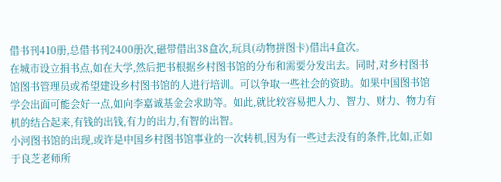借书刊410册,总借书刊2400册次,磁带借出38盒次,玩具(动物拼图卡)借出4盒次。
在城市设立捐书点,如在大学,然后把书根据乡村图书馆的分布和需要分发出去。同时,对乡村图书馆图书管理员或希望建设乡村图书馆的人进行培训。可以争取一些社会的资助。如果中国图书馆学会出面可能会好一点,如向李嘉诚基金会求助等。如此,就比较容易把人力、智力、财力、物力有机的结合起来,有钱的出钱,有力的出力,有智的出智。
小河图书馆的出现,或许是中国乡村图书馆事业的一次转机,因为有一些过去没有的条件,比如,正如于良芝老师所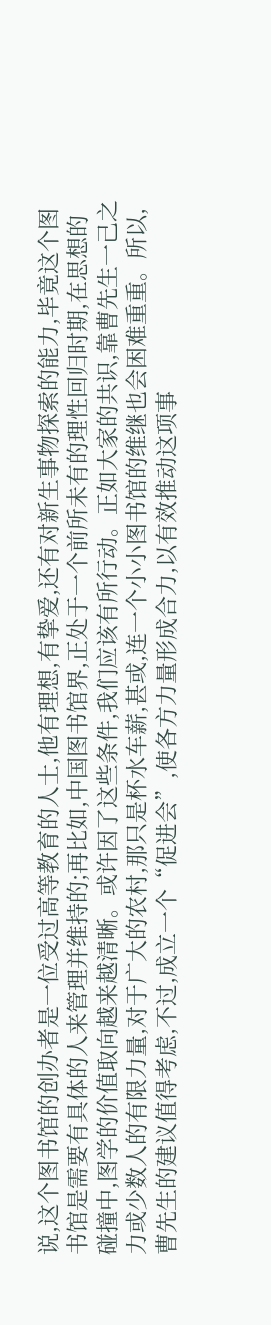说,这个图书馆的创办者是一位受过高等教育的人士,他有理想,有挚爱,还有对新生事物探索的能力,毕竟这个图书馆是需要有具体的人来管理并维持的;再比如,中国图书馆界,正处于一个前所未有的理性回归时期,在思想的碰撞中,图学的价值取向越来越清晰。或许因了这些条件,我们应该有所行动。正如大家的共识,靠曹先生一己之力或少数人的有限力量,对于广大的农村,那只是杯水车薪,甚或,连一个小小图书馆的维继也会困难重重。所以,曹先生的建议值得考虑,不过,成立一个“促进会”,使各方力量形成合力,以有效推动这项事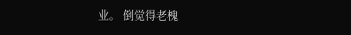业。 倒觉得老槐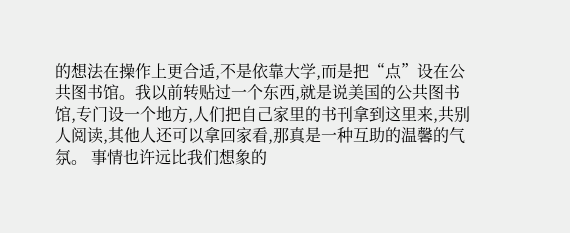的想法在操作上更合适,不是依靠大学,而是把“点”设在公共图书馆。我以前转贴过一个东西,就是说美国的公共图书馆,专门设一个地方,人们把自己家里的书刊拿到这里来,共别人阅读,其他人还可以拿回家看,那真是一种互助的温馨的气氛。 事情也许远比我们想象的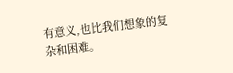有意义,也比我们想象的复杂和困难。